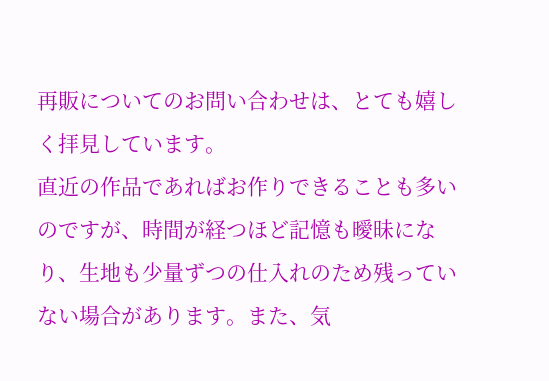再販についてのお問い合わせは、とても嬉しく拝見しています。
直近の作品であればお作りできることも多いのですが、時間が経つほど記憶も曖昧になり、生地も少量ずつの仕入れのため残っていない場合があります。また、気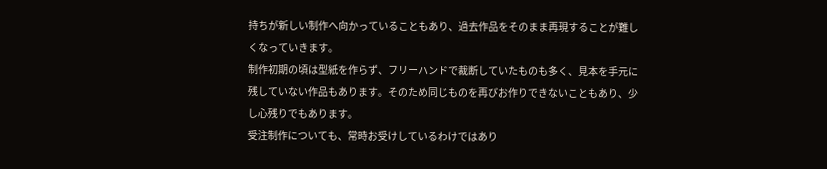持ちが新しい制作へ向かっていることもあり、過去作品をそのまま再現することが難しくなっていきます。
制作初期の頃は型紙を作らず、フリーハンドで裁断していたものも多く、見本を手元に残していない作品もあります。そのため同じものを再びお作りできないこともあり、少し心残りでもあります。
受注制作についても、常時お受けしているわけではあり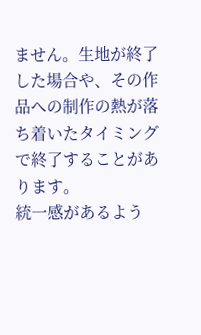ません。生地が終了した場合や、その作品への制作の熱が落ち着いたタイミングで終了することがあります。
統一感があるよう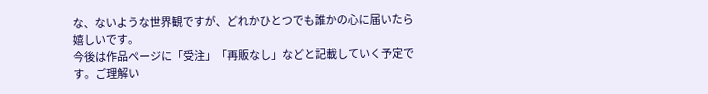な、ないような世界観ですが、どれかひとつでも誰かの心に届いたら嬉しいです。
今後は作品ページに「受注」「再販なし」などと記載していく予定です。ご理解い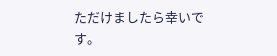ただけましたら幸いです。